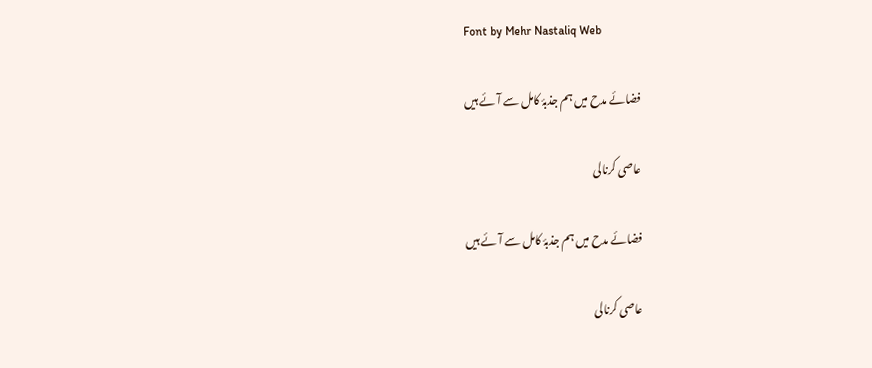Font by Mehr Nastaliq Web

فضائے مدح میں ہم جذبۂ کامل سے آئے ہیں

عاصی کرنالی

فضائے مدح میں ہم جذبۂ کامل سے آئے ہیں

عاصی کرنالی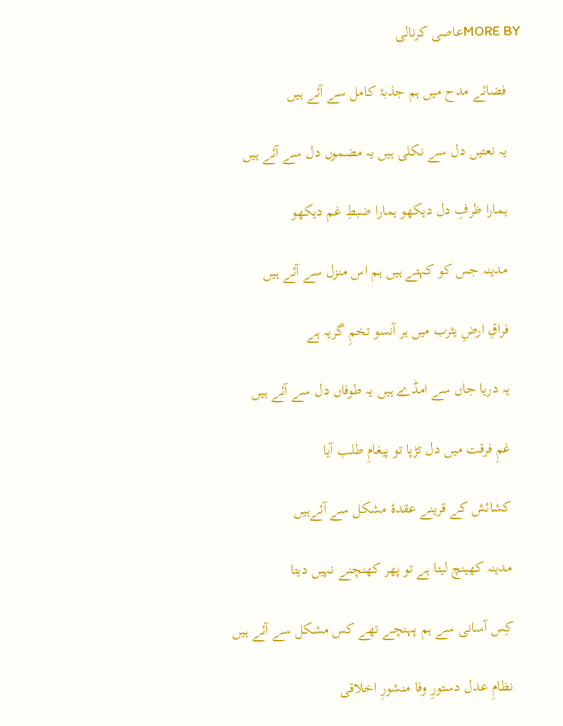MORE BYعاصی کرنالی

    فضائے مدح میں ہم جذبۂ کامل سے آئے ہیں

    یہ نعتیں دل سے نکلی ہیں یہ مضموں دل سے آئے ہیں

    ہمارا ظرفِ دل دیکھو ہمارا ضبطِ غم دیکھو

    مدینہ جس کو کہتے ہیں ہم اس منزل سے آئے ہیں

    فراقِ ارضِ یثرب میں ہر آنسو تخمِ گریہ ہے

    یہ دریا جاں سے امڈے ہیں یہ طوفاں دل سے آئے ہیں

    غمِ فرقت میں دل تڑپا تو پیغامِ طلب آیا

    کشائش کے قرینے عقدۂ مشکل سے آئےہیں

    مدینہ کھینچ لیتا ہے تو پھر کھنچنے نہیں دیتا

    کِس آسانی سے ہم پہنچے تھے کس مشکل سے آئے ہیں

    نظامِ عدل دستورِ وفا منشورِ اخلاقی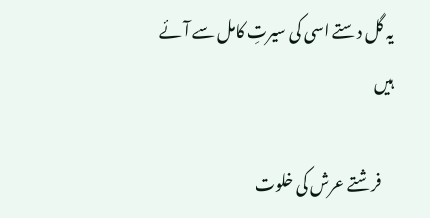یہ گل دستے اسی کی سیرتِ کامل سے آئے ہیں

    فرشتے عرش کی خلوت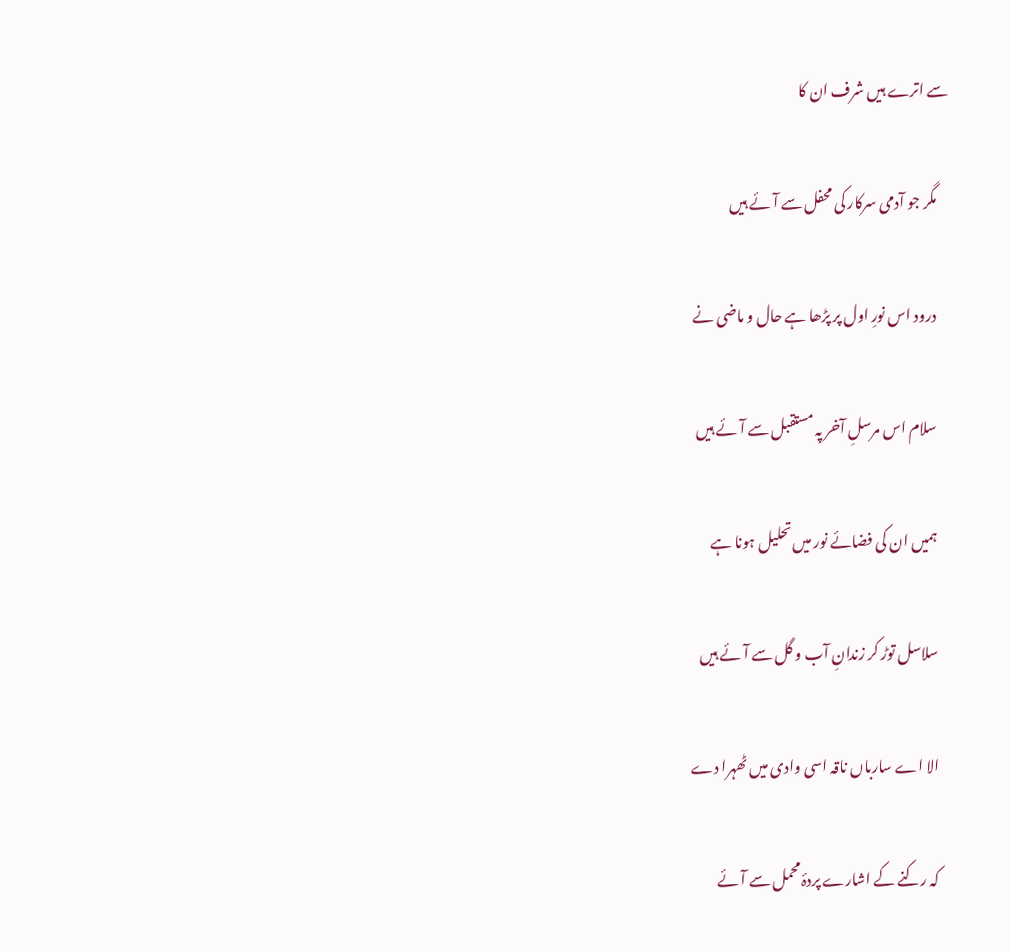سے اترے ہیں شرف ان کا

    مگر جو آدمی سرکار کی محفل سے آئے ہیں

    درود اس نورِ اول پر پڑھا ہے حال و ماضی نے

    سلام اس مرسلِ آخر پہ مستقبل سے آئے ہیں

    ہمیں ان کی فضائے نور میں تحلیل ہونا ہے

    سلاسل توڑ کر زندانِ آب و گل سے آئے ہیں

    الا اے سارباں ناقہ اسی وادی میں ٹھہرا دے

    کہ رکنے کے اشارے پردۂ محمل سے آئے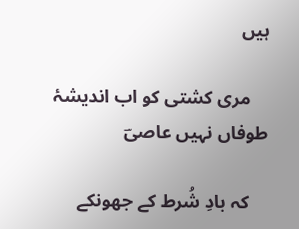ہیں

    مری کشتی کو اب اندیشۂ طوفاں نہیں عاصیؔ

    کہ بادِ شُرط کے جھونکے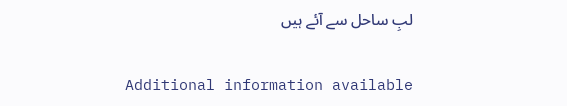لبِ ساحل سے آئے ہیں

    Additional information available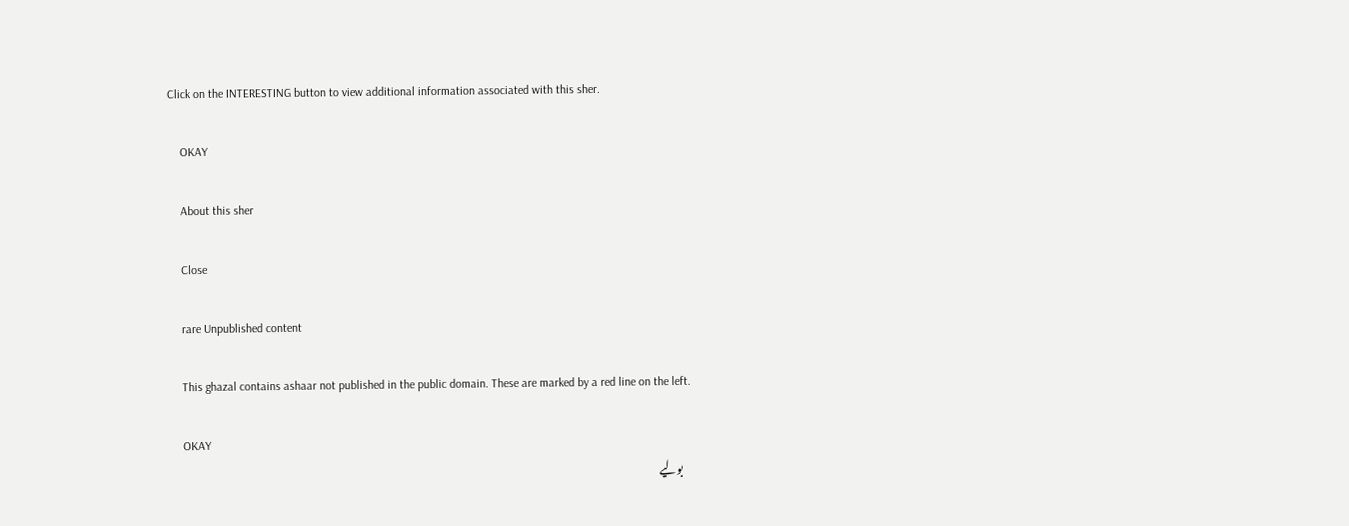Click on the INTERESTING button to view additional information associated with this sher.

    OKAY

    About this sher

    Close

    rare Unpublished content

    This ghazal contains ashaar not published in the public domain. These are marked by a red line on the left.

    OKAY
    بولیے